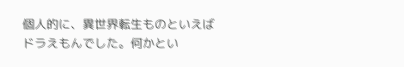個人的に、異世界転生ものといえばドラえもんでした。何かとい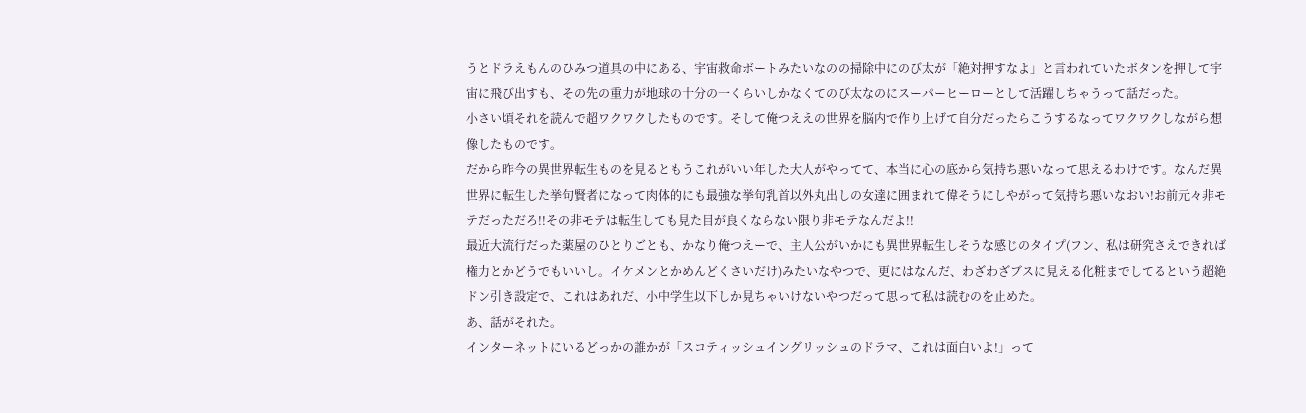うとドラえもんのひみつ道具の中にある、宇宙救命ボートみたいなのの掃除中にのび太が「絶対押すなよ」と言われていたボタンを押して宇宙に飛び出すも、その先の重力が地球の十分の一くらいしかなくてのび太なのにスーパーヒーローとして活躍しちゃうって話だった。
小さい頃それを読んで超ワクワクしたものです。そして俺つええの世界を脳内で作り上げて自分だったらこうするなってワクワクしながら想像したものです。
だから昨今の異世界転生ものを見るともうこれがいい年した大人がやってて、本当に心の底から気持ち悪いなって思えるわけです。なんだ異世界に転生した挙句賢者になって肉体的にも最強な挙句乳首以外丸出しの女達に囲まれて偉そうにしやがって気持ち悪いなおい!お前元々非モテだっただろ!!その非モテは転生しても見た目が良くならない限り非モテなんだよ!!
最近大流行だった薬屋のひとりごとも、かなり俺つえーで、主人公がいかにも異世界転生しそうな感じのタイプ(フン、私は研究さえできれば権力とかどうでもいいし。イケメンとかめんどくさいだけ)みたいなやつで、更にはなんだ、わざわざブスに見える化粧までしてるという超絶ドン引き設定で、これはあれだ、小中学生以下しか見ちゃいけないやつだって思って私は読むのを止めた。
あ、話がそれた。
インターネットにいるどっかの誰かが「スコティッシュイングリッシュのドラマ、これは面白いよ!」って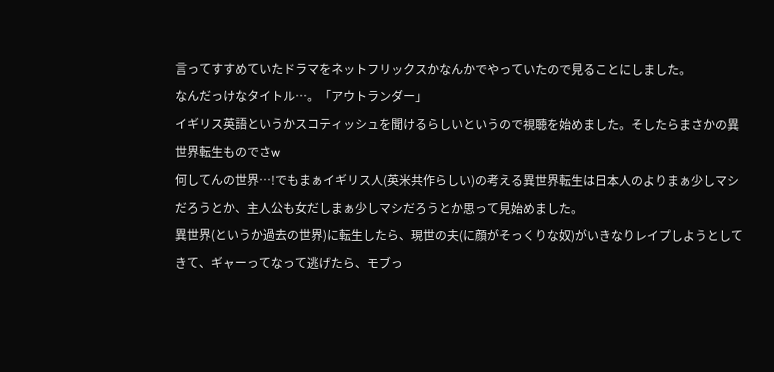言ってすすめていたドラマをネットフリックスかなんかでやっていたので見ることにしました。
なんだっけなタイトル…。「アウトランダー」
イギリス英語というかスコティッシュを聞けるらしいというので視聴を始めました。そしたらまさかの異世界転生ものでさw
何してんの世界…!でもまぁイギリス人(英米共作らしい)の考える異世界転生は日本人のよりまぁ少しマシだろうとか、主人公も女だしまぁ少しマシだろうとか思って見始めました。
異世界(というか過去の世界)に転生したら、現世の夫(に顔がそっくりな奴)がいきなりレイプしようとしてきて、ギャーってなって逃げたら、モブっ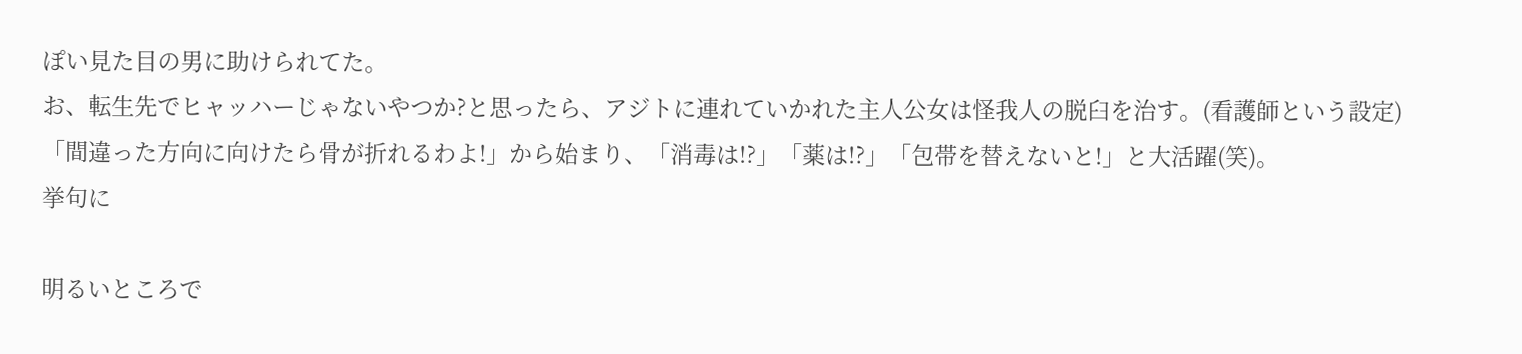ぽい見た目の男に助けられてた。
お、転生先でヒャッハーじゃないやつか?と思ったら、アジトに連れていかれた主人公女は怪我人の脱臼を治す。(看護師という設定)
「間違った方向に向けたら骨が折れるわよ!」から始まり、「消毒は!?」「薬は!?」「包帯を替えないと!」と大活躍(笑)。
挙句に

明るいところで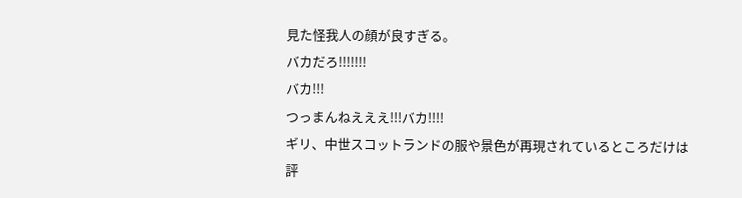見た怪我人の顔が良すぎる。
バカだろ!!!!!!!
バカ!!!
つっまんねえええ!!!バカ!!!!
ギリ、中世スコットランドの服や景色が再現されているところだけは評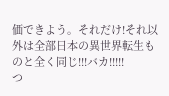価できよう。それだけ!それ以外は全部日本の異世界転生ものと全く同じ!!!バカ!!!!!
つ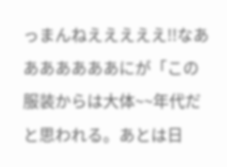っまんねえええええ!!なあああああああにが「この服装からは大体~~年代だと思われる。あとは日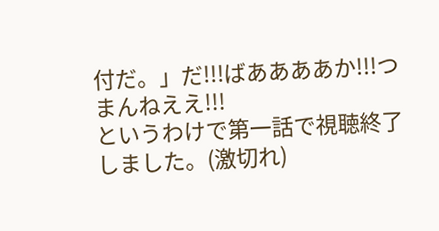付だ。」だ!!!ばああああか!!!つまんねええ!!!
というわけで第一話で視聴終了しました。(激切れ)